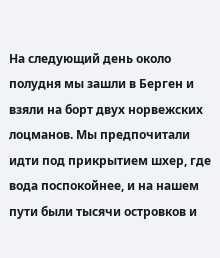На следующий день около полудня мы зашли в Берген и взяли на борт двух норвежских лоцманов. Мы предпочитали идти под прикрытием шхер, где вода поспокойнее, и на нашем пути были тысячи островков и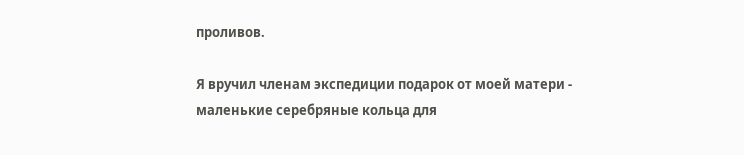проливов.

Я вручил членам экспедиции подарок от моей матери - маленькие серебряные кольца для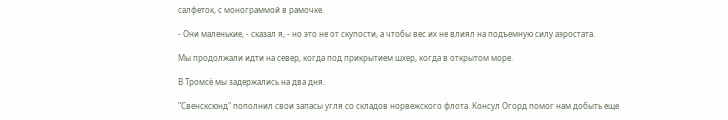салфеток, с монограммой в рамочке.

- Они маленькие, - сказал я, - но это не от скупости, а чтобы вес их не влиял на подъемную силу аэростата.

Мы продолжали идти на север, когда под прикрытием шхер, когда в открытом море.

В Тромсё мы задержались на два дня.

"Свенсксюнд" пополнил свои запасы угля со складов норвежского флота. Консул Огорд помог нам добыть еще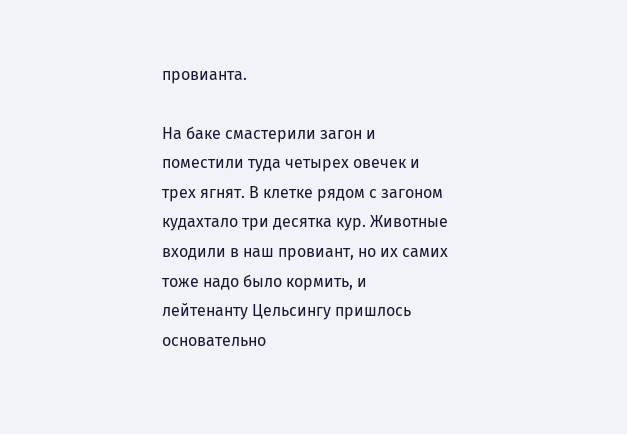провианта.

На баке смастерили загон и поместили туда четырех овечек и трех ягнят. В клетке рядом с загоном кудахтало три десятка кур. Животные входили в наш провиант, но их самих тоже надо было кормить, и лейтенанту Цельсингу пришлось основательно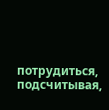потрудиться, подсчитывая,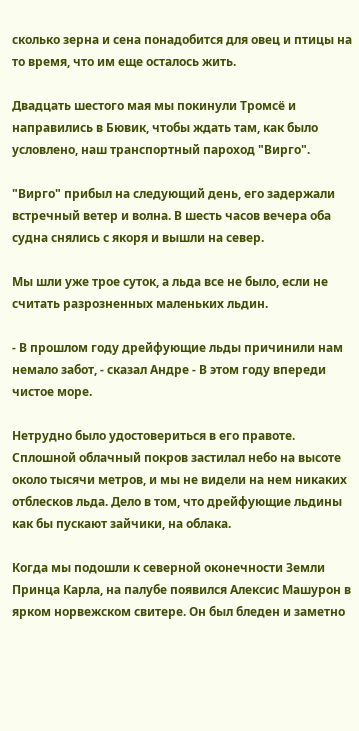сколько зерна и сена понадобится для овец и птицы на то время, что им еще осталось жить.

Двадцать шестого мая мы покинули Тромсё и направились в Бювик, чтобы ждать там, как было условлено, наш транспортный пароход "Вирго".

"Вирго" прибыл на следующий день, его задержали встречный ветер и волна. В шесть часов вечера оба судна снялись с якоря и вышли на север.

Мы шли уже трое суток, а льда все не было, если не считать разрозненных маленьких льдин.

- В прошлом году дрейфующие льды причинили нам немало забот, - сказал Андре - В этом году впереди чистое море.

Нетрудно было удостовериться в его правоте. Сплошной облачный покров застилал небо на высоте около тысячи метров, и мы не видели на нем никаких отблесков льда. Дело в том, что дрейфующие льдины как бы пускают зайчики, на облака.

Когда мы подошли к северной оконечности Земли Принца Карла, на палубе появился Алексис Машурон в ярком норвежском свитере. Он был бледен и заметно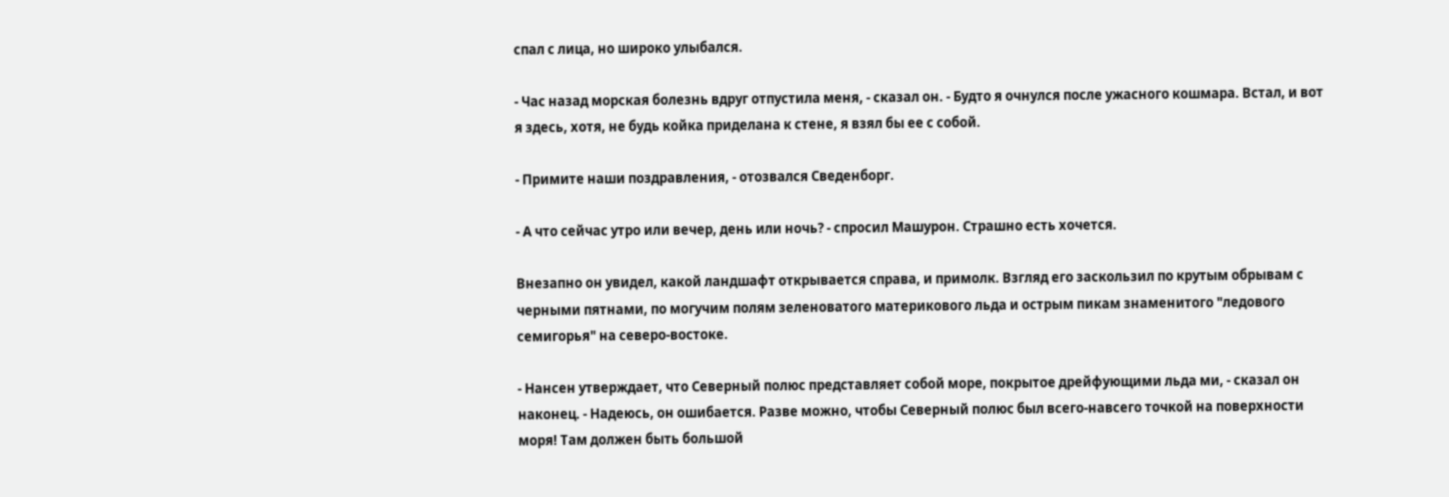спал с лица, но широко улыбался.

- Час назад морская болезнь вдруг отпустила меня, - сказал он. - Будто я очнулся после ужасного кошмара. Встал, и вот я здесь, хотя, не будь койка приделана к стене, я взял бы ее с собой.

- Примите наши поздравления, - отозвался Сведенборг.

- А что сейчас утро или вечер, день или ночь? - спросил Машурон. Страшно есть хочется.

Внезапно он увидел, какой ландшафт открывается справа, и примолк. Взгляд его заскользил по крутым обрывам с черными пятнами, по могучим полям зеленоватого материкового льда и острым пикам знаменитого "ледового семигорья" на северо-востоке.

- Нансен утверждает, что Северный полюс представляет собой море, покрытое дрейфующими льда ми, - сказал он наконец. - Надеюсь, он ошибается. Разве можно, чтобы Северный полюс был всего-навсего точкой на поверхности моря! Там должен быть большой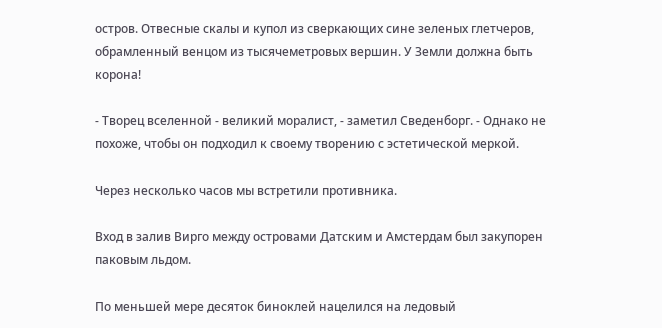остров. Отвесные скалы и купол из сверкающих сине зеленых глетчеров, обрамленный венцом из тысячеметровых вершин. У Земли должна быть корона!

- Творец вселенной - великий моралист, - заметил Сведенборг. - Однако не похоже, чтобы он подходил к своему творению с эстетической меркой.

Через несколько часов мы встретили противника.

Вход в залив Вирго между островами Датским и Амстердам был закупорен паковым льдом.

По меньшей мере десяток биноклей нацелился на ледовый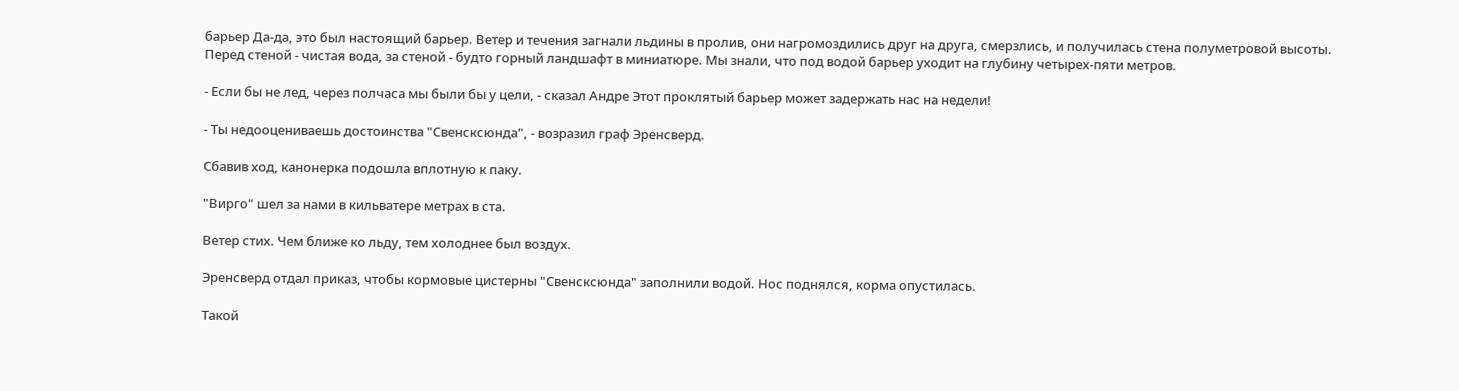барьер Да-да, это был настоящий барьер. Ветер и течения загнали льдины в пролив, они нагромоздились друг на друга, смерзлись, и получилась стена полуметровой высоты. Перед стеной - чистая вода, за стеной - будто горный ландшафт в миниатюре. Мы знали, что под водой барьер уходит на глубину четырех-пяти метров.

- Если бы не лед, через полчаса мы были бы у цели, - сказал Андре Этот проклятый барьер может задержать нас на недели!

- Ты недооцениваешь достоинства "Свенсксюнда", - возразил граф Эренсверд.

Сбавив ход, канонерка подошла вплотную к паку.

"Вирго" шел за нами в кильватере метрах в ста.

Ветер стих. Чем ближе ко льду, тем холоднее был воздух.

Эренсверд отдал приказ, чтобы кормовые цистерны "Свенсксюнда" заполнили водой. Нос поднялся, корма опустилась.

Такой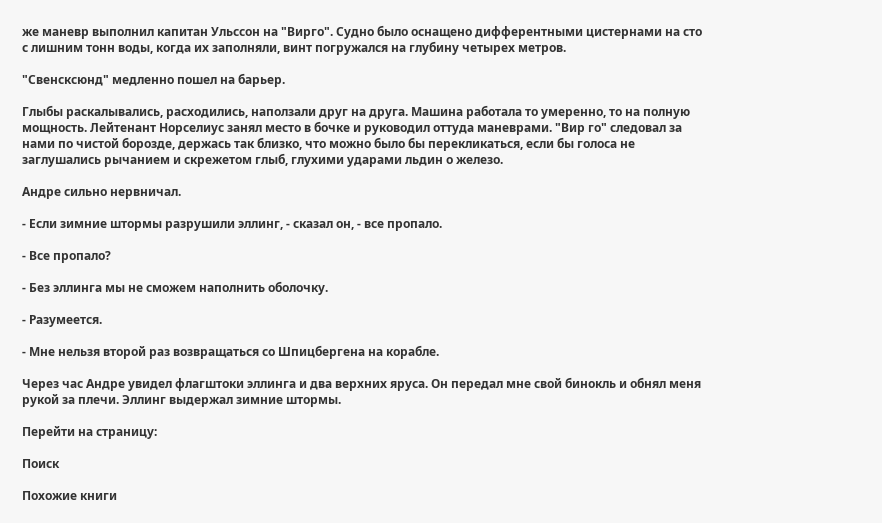же маневр выполнил капитан Ульссон на "Вирго". Судно было оснащено дифферентными цистернами на сто с лишним тонн воды, когда их заполняли, винт погружался на глубину четырех метров.

"Свенсксюнд" медленно пошел на барьер.

Глыбы раскалывались, расходились, наползали друг на друга. Машина работала то умеренно, то на полную мощность. Лейтенант Норселиус занял место в бочке и руководил оттуда маневрами. "Вир го" следовал за нами по чистой борозде, держась так близко, что можно было бы перекликаться, если бы голоса не заглушались рычанием и скрежетом глыб, глухими ударами льдин о железо.

Андре сильно нервничал.

- Если зимние штормы разрушили эллинг, - сказал он, - все пропало.

- Все пропало?

- Без эллинга мы не сможем наполнить оболочку.

- Разумеется.

- Мне нельзя второй раз возвращаться со Шпицбергена на корабле.

Через час Андре увидел флагштоки эллинга и два верхних яруса. Он передал мне свой бинокль и обнял меня рукой за плечи. Эллинг выдержал зимние штормы.

Перейти на страницу:

Поиск

Похожие книги